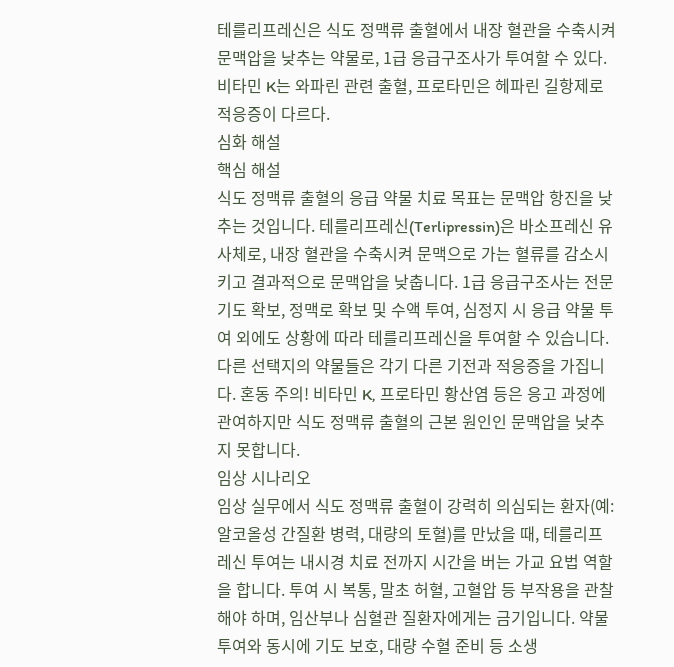테를리프레신은 식도 정맥류 출혈에서 내장 혈관을 수축시켜 문맥압을 낮추는 약물로, 1급 응급구조사가 투여할 수 있다. 비타민 K는 와파린 관련 출혈, 프로타민은 헤파린 길항제로 적응증이 다르다.
심화 해설
핵심 해설
식도 정맥류 출혈의 응급 약물 치료 목표는 문맥압 항진을 낮추는 것입니다. 테를리프레신(Terlipressin)은 바소프레신 유사체로, 내장 혈관을 수축시켜 문맥으로 가는 혈류를 감소시키고 결과적으로 문맥압을 낮춥니다. 1급 응급구조사는 전문기도 확보, 정맥로 확보 및 수액 투여, 심정지 시 응급 약물 투여 외에도 상황에 따라 테를리프레신을 투여할 수 있습니다. 다른 선택지의 약물들은 각기 다른 기전과 적응증을 가집니다. 혼동 주의! 비타민 K, 프로타민 황산염 등은 응고 과정에 관여하지만 식도 정맥류 출혈의 근본 원인인 문맥압을 낮추지 못합니다.
임상 시나리오
임상 실무에서 식도 정맥류 출혈이 강력히 의심되는 환자(예: 알코올성 간질환 병력, 대량의 토혈)를 만났을 때, 테를리프레신 투여는 내시경 치료 전까지 시간을 버는 가교 요법 역할을 합니다. 투여 시 복통, 말초 허혈, 고혈압 등 부작용을 관찰해야 하며, 임산부나 심혈관 질환자에게는 금기입니다. 약물 투여와 동시에 기도 보호, 대량 수혈 준비 등 소생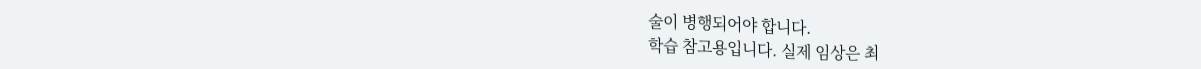술이 병행되어야 합니다.
학습 참고용입니다. 실제 임상은 최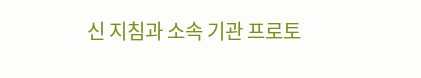신 지침과 소속 기관 프로토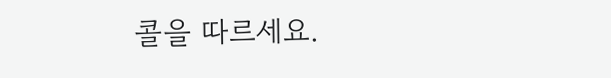콜을 따르세요.